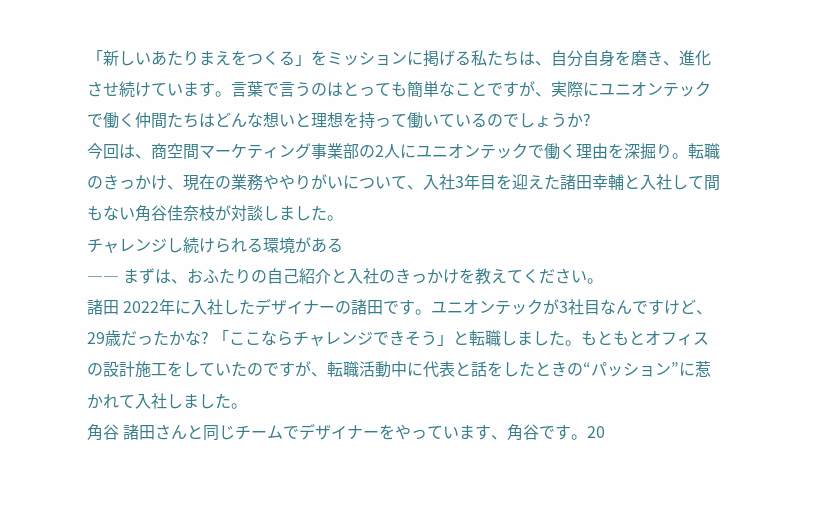「新しいあたりまえをつくる」をミッションに掲げる私たちは、自分自身を磨き、進化させ続けています。言葉で言うのはとっても簡単なことですが、実際にユニオンテックで働く仲間たちはどんな想いと理想を持って働いているのでしょうか?
今回は、商空間マーケティング事業部の2人にユニオンテックで働く理由を深掘り。転職のきっかけ、現在の業務ややりがいについて、入社3年目を迎えた諸田幸輔と入社して間もない角谷佳奈枝が対談しました。
チャレンジし続けられる環境がある
―― まずは、おふたりの自己紹介と入社のきっかけを教えてください。
諸田 2022年に入社したデザイナーの諸田です。ユニオンテックが3社目なんですけど、29歳だったかな? 「ここならチャレンジできそう」と転職しました。もともとオフィスの設計施工をしていたのですが、転職活動中に代表と話をしたときの“パッション”に惹かれて入社しました。
角谷 諸田さんと同じチームでデザイナーをやっています、角谷です。20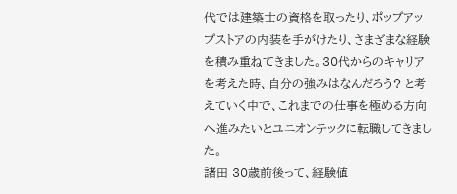代では建築士の資格を取ったり、ポップアップストアの内装を手がけたり、さまざまな経験を積み重ねてきました。30代からのキャリアを考えた時、自分の強みはなんだろう? と考えていく中で、これまでの仕事を極める方向へ進みたいとユニオンテックに転職してきました。
諸田 30歳前後って、経験値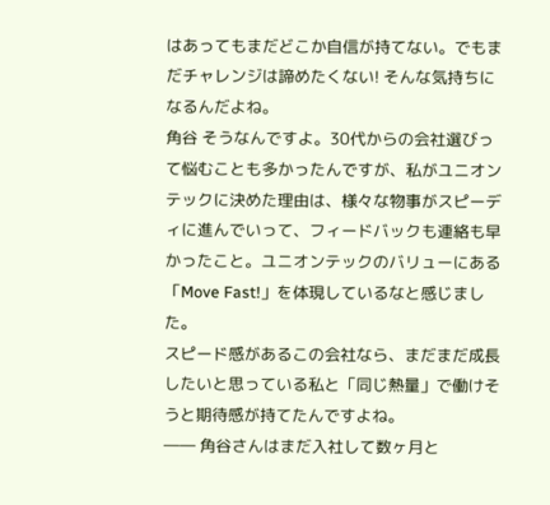はあってもまだどこか自信が持てない。でもまだチャレンジは諦めたくない! そんな気持ちになるんだよね。
角谷 そうなんですよ。30代からの会社選びって悩むことも多かったんですが、私がユニオンテックに決めた理由は、様々な物事がスピーディに進んでいって、フィードバックも連絡も早かったこと。ユニオンテックのバリューにある「Move Fast!」を体現しているなと感じました。
スピード感があるこの会社なら、まだまだ成長したいと思っている私と「同じ熱量」で働けそうと期待感が持てたんですよね。
―― 角谷さんはまだ入社して数ヶ月と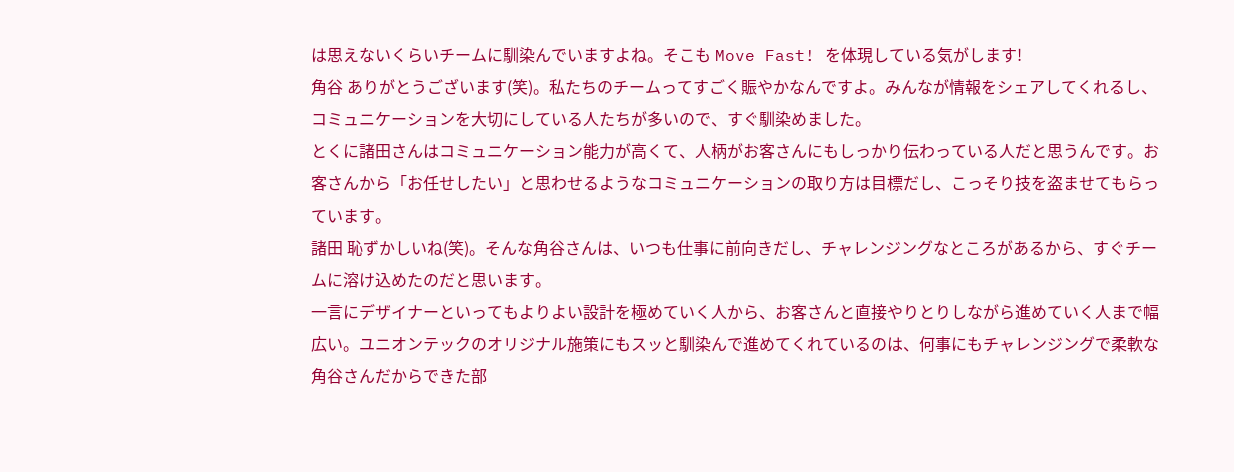は思えないくらいチームに馴染んでいますよね。そこも Move Fast! を体現している気がします!
角谷 ありがとうございます(笑)。私たちのチームってすごく賑やかなんですよ。みんなが情報をシェアしてくれるし、コミュニケーションを大切にしている人たちが多いので、すぐ馴染めました。
とくに諸田さんはコミュニケーション能力が高くて、人柄がお客さんにもしっかり伝わっている人だと思うんです。お客さんから「お任せしたい」と思わせるようなコミュニケーションの取り方は目標だし、こっそり技を盗ませてもらっています。
諸田 恥ずかしいね(笑)。そんな角谷さんは、いつも仕事に前向きだし、チャレンジングなところがあるから、すぐチームに溶け込めたのだと思います。
一言にデザイナーといってもよりよい設計を極めていく人から、お客さんと直接やりとりしながら進めていく人まで幅広い。ユニオンテックのオリジナル施策にもスッと馴染んで進めてくれているのは、何事にもチャレンジングで柔軟な角谷さんだからできた部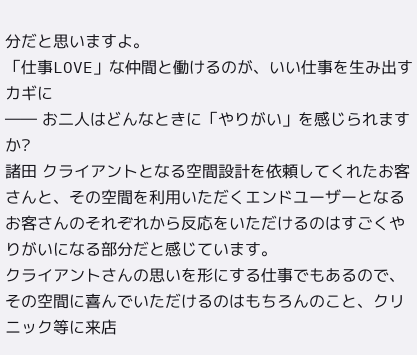分だと思いますよ。
「仕事LOVE」な仲間と働けるのが、いい仕事を生み出すカギに
―― お二人はどんなときに「やりがい」を感じられますか?
諸田 クライアントとなる空間設計を依頼してくれたお客さんと、その空間を利用いただくエンドユーザーとなるお客さんのそれぞれから反応をいただけるのはすごくやりがいになる部分だと感じています。
クライアントさんの思いを形にする仕事でもあるので、その空間に喜んでいただけるのはもちろんのこと、クリニック等に来店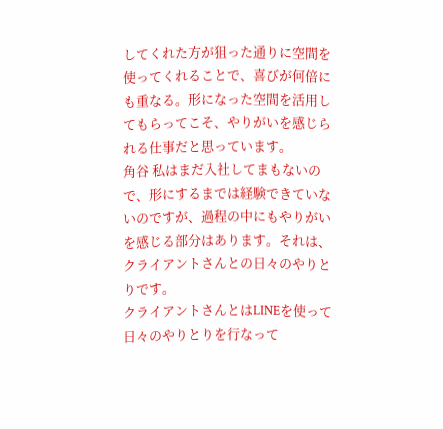してくれた方が狙った通りに空間を使ってくれることで、喜びが何倍にも重なる。形になった空間を活用してもらってこそ、やりがいを感じられる仕事だと思っています。
角谷 私はまだ入社してまもないので、形にするまでは経験できていないのですが、過程の中にもやりがいを感じる部分はあります。それは、クライアントさんとの日々のやりとりです。
クライアントさんとはLINEを使って日々のやりとりを行なって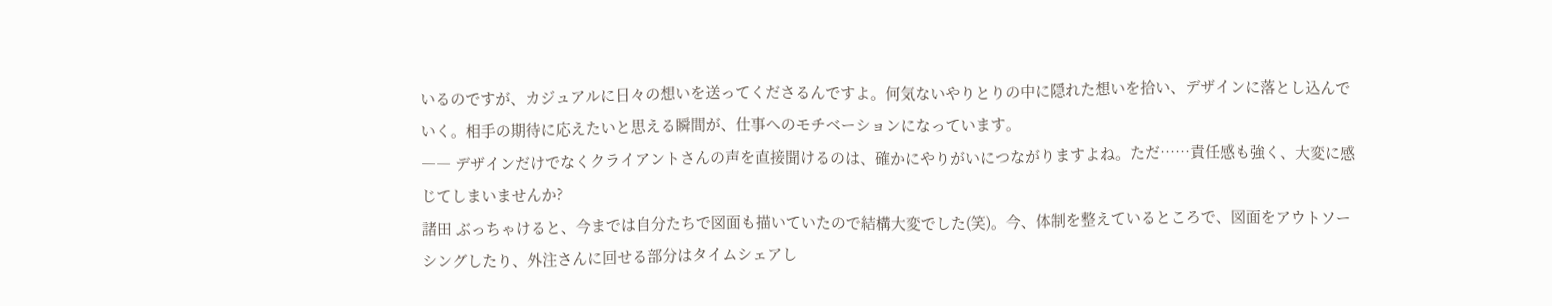いるのですが、カジュアルに日々の想いを送ってくださるんですよ。何気ないやりとりの中に隠れた想いを拾い、デザインに落とし込んでいく。相手の期待に応えたいと思える瞬間が、仕事へのモチベーションになっています。
―― デザインだけでなくクライアントさんの声を直接聞けるのは、確かにやりがいにつながりますよね。ただ……責任感も強く、大変に感じてしまいませんか?
諸田 ぶっちゃけると、今までは自分たちで図面も描いていたので結構大変でした(笑)。今、体制を整えているところで、図面をアウトソーシングしたり、外注さんに回せる部分はタイムシェアし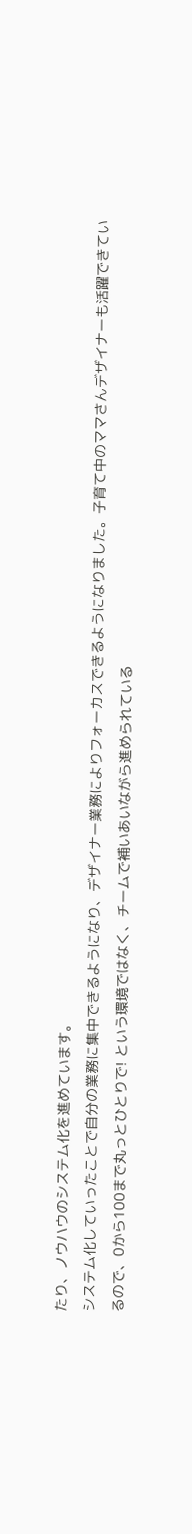たり、ノウハウのシステム化を進めています。
システム化していったことで自分の業務に集中できるようになり、デザイナー業務によりフォーカスできるようになりました。子育て中のママさんデザイナーも活躍できているので、0から100まで丸っとひとりで! という環境ではなく、チームで補いあいながら進められている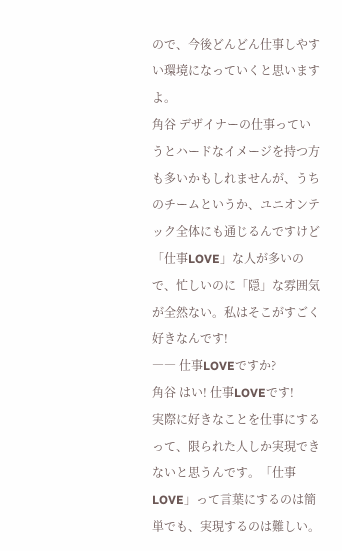ので、今後どんどん仕事しやすい環境になっていくと思いますよ。
角谷 デザイナーの仕事っていうとハードなイメージを持つ方も多いかもしれませんが、うちのチームというか、ユニオンテック全体にも通じるんですけど「仕事LOVE」な人が多いので、忙しいのに「隠」な雰囲気が全然ない。私はそこがすごく好きなんです!
―― 仕事LOVEですか?
角谷 はい! 仕事LOVEです!
実際に好きなことを仕事にするって、限られた人しか実現できないと思うんです。「仕事LOVE」って言葉にするのは簡単でも、実現するのは難しい。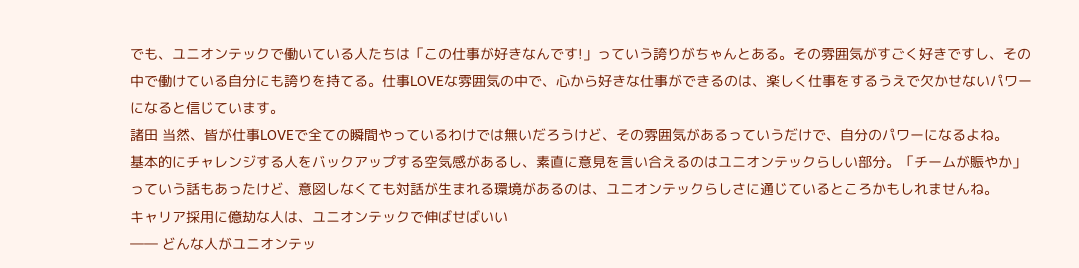でも、ユニオンテックで働いている人たちは「この仕事が好きなんです!」っていう誇りがちゃんとある。その雰囲気がすごく好きですし、その中で働けている自分にも誇りを持てる。仕事LOVEな雰囲気の中で、心から好きな仕事ができるのは、楽しく仕事をするうえで欠かせないパワーになると信じています。
諸田 当然、皆が仕事LOVEで全ての瞬間やっているわけでは無いだろうけど、その雰囲気があるっていうだけで、自分のパワーになるよね。
基本的にチャレンジする人をバックアップする空気感があるし、素直に意見を言い合えるのはユニオンテックらしい部分。「チームが賑やか」っていう話もあったけど、意図しなくても対話が生まれる環境があるのは、ユニオンテックらしさに通じているところかもしれませんね。
キャリア採用に億劫な人は、ユニオンテックで伸ばせばいい
―― どんな人がユニオンテッ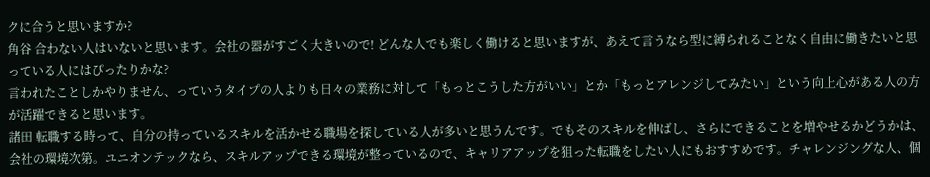クに合うと思いますか?
角谷 合わない人はいないと思います。会社の器がすごく大きいので! どんな人でも楽しく働けると思いますが、あえて言うなら型に縛られることなく自由に働きたいと思っている人にはぴったりかな?
言われたことしかやりません、っていうタイプの人よりも日々の業務に対して「もっとこうした方がいい」とか「もっとアレンジしてみたい」という向上心がある人の方が活躍できると思います。
諸田 転職する時って、自分の持っているスキルを活かせる職場を探している人が多いと思うんです。でもそのスキルを伸ばし、さらにできることを増やせるかどうかは、会社の環境次第。ユニオンテックなら、スキルアップできる環境が整っているので、キャリアアップを狙った転職をしたい人にもおすすめです。チャレンジングな人、個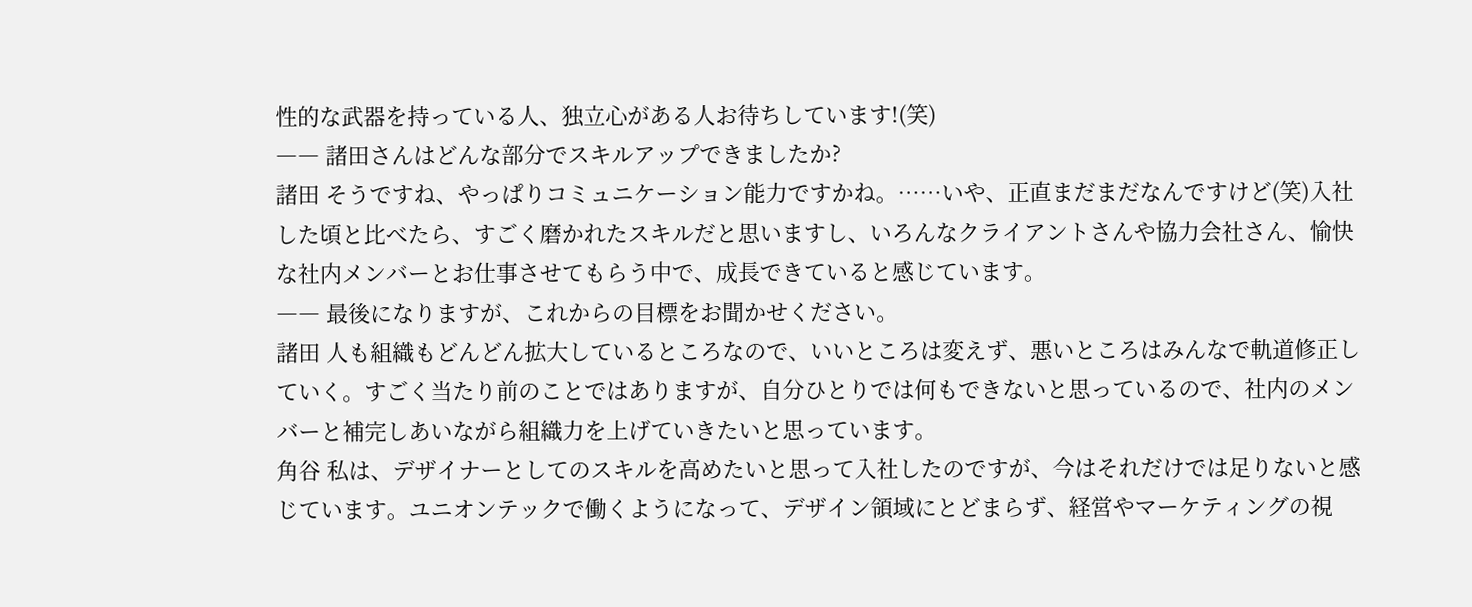性的な武器を持っている人、独立心がある人お待ちしています!(笑)
―― 諸田さんはどんな部分でスキルアップできましたか?
諸田 そうですね、やっぱりコミュニケーション能力ですかね。……いや、正直まだまだなんですけど(笑)入社した頃と比べたら、すごく磨かれたスキルだと思いますし、いろんなクライアントさんや協力会社さん、愉快な社内メンバーとお仕事させてもらう中で、成長できていると感じています。
―― 最後になりますが、これからの目標をお聞かせください。
諸田 人も組織もどんどん拡大しているところなので、いいところは変えず、悪いところはみんなで軌道修正していく。すごく当たり前のことではありますが、自分ひとりでは何もできないと思っているので、社内のメンバーと補完しあいながら組織力を上げていきたいと思っています。
角谷 私は、デザイナーとしてのスキルを高めたいと思って入社したのですが、今はそれだけでは足りないと感じています。ユニオンテックで働くようになって、デザイン領域にとどまらず、経営やマーケティングの視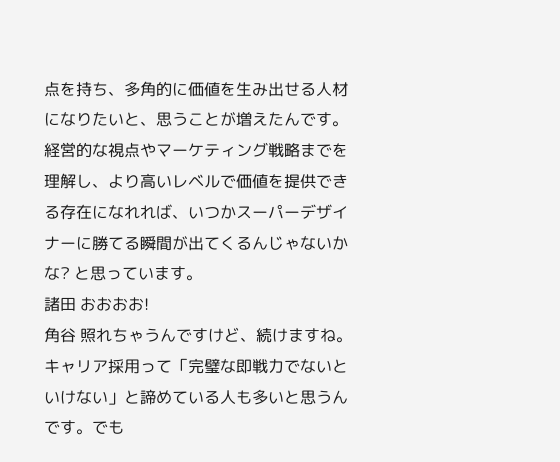点を持ち、多角的に価値を生み出せる人材になりたいと、思うことが増えたんです。経営的な視点やマーケティング戦略までを理解し、より高いレベルで価値を提供できる存在になれれば、いつかスーパーデザイナーに勝てる瞬間が出てくるんじゃないかな? と思っています。
諸田 おおおお!
角谷 照れちゃうんですけど、続けますね。キャリア採用って「完璧な即戦力でないといけない」と諦めている人も多いと思うんです。でも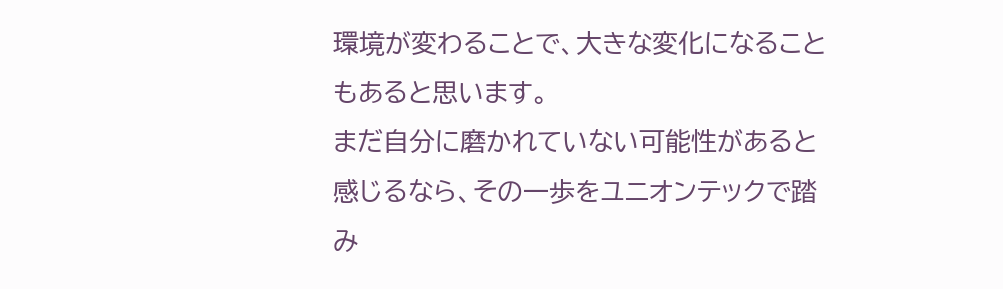環境が変わることで、大きな変化になることもあると思います。
まだ自分に磨かれていない可能性があると感じるなら、その一歩をユニオンテックで踏み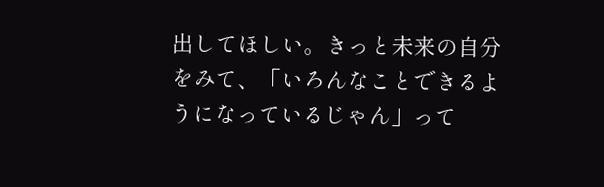出してほしい。きっと未来の自分をみて、「いろんなことできるようになっているじゃん」って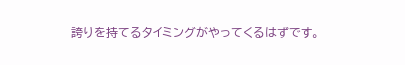誇りを持てるタイミングがやってくるはずです。